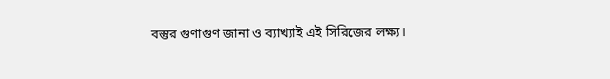বস্তুর গুণাগুণ জানা ও ব্যাখ্যাই এই সিরিজের লক্ষ্য।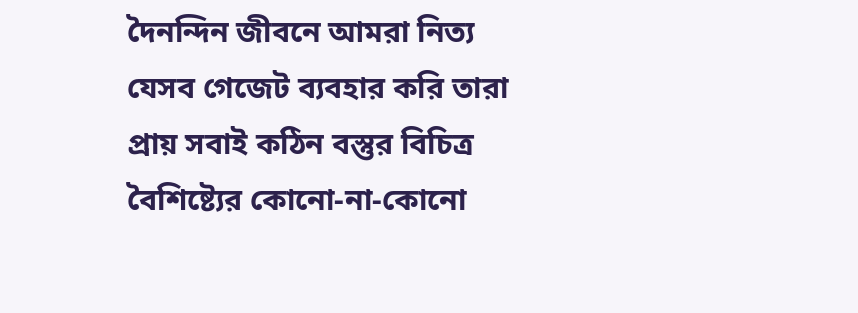দৈনন্দিন জীবনে আমরা নিত্য যেসব গেজেট ব্যবহার করি তারা প্রায় সবাই কঠিন বস্তুর বিচিত্র বৈশিষ্ট্যের কোনো-না-কোনো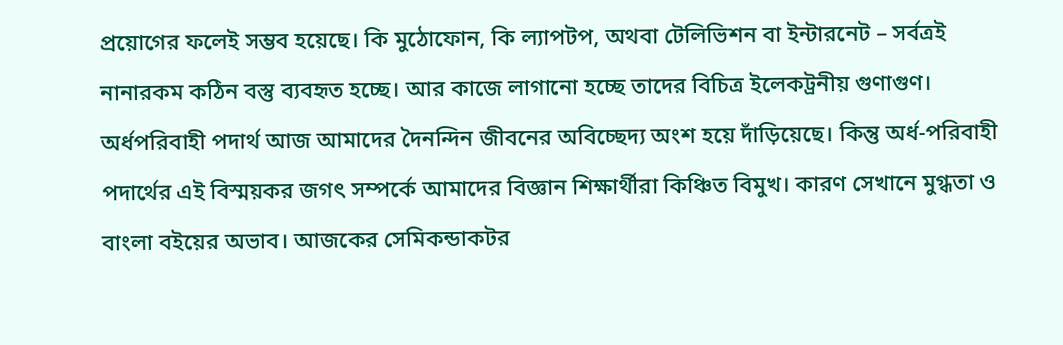প্রয়োগের ফলেই সম্ভব হয়েছে। কি মুঠোফোন, কি ল্যাপটপ, অথবা টেলিভিশন বা ইন্টারনেট – সর্বত্রই নানারকম কঠিন বস্তু ব্যবহৃত হচ্ছে। আর কাজে লাগানো হচ্ছে তাদের বিচিত্র ইলেকট্রনীয় গুণাগুণ। অর্ধপরিবাহী পদার্থ আজ আমাদের দৈনন্দিন জীবনের অবিচ্ছেদ্য অংশ হয়ে দাঁড়িয়েছে। কিন্তু অর্ধ-পরিবাহী পদার্থের এই বিস্ময়কর জগৎ সম্পর্কে আমাদের বিজ্ঞান শিক্ষার্থীরা কিঞ্চিত বিমুখ। কারণ সেখানে মুগ্ধতা ও বাংলা বইয়ের অভাব। আজকের সেমিকন্ডাকটর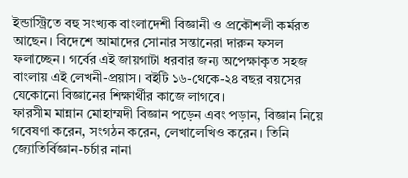ইন্ডাস্ট্রিতে বহু সংখ্যক বাংলাদেশী বিজ্ঞানী ও প্রকৌশলী কর্মরত আছেন। বিদেশে আমাদের সোনার সন্তানেরা দারুন ফসল ফলাচ্ছেন। গর্বের এই জায়গাটা ধরবার জন্য অপেক্ষাকৃত সহজ বাংলায় এই লেখনী-প্রয়াস। বইটি ১৬-থেকে-২৪ বছর বয়সের যেকোনো বিজ্ঞানের শিক্ষার্থীর কাজে লাগবে।
ফারসীম মান্নান মোহাম্মদী বিজ্ঞান পড়েন এবং পড়ান, বিজ্ঞান নিয়ে গবেষণা করেন, সংগঠন করেন, লেখালেখিও করেন। তিনি জ্যোতির্বিজ্ঞান-চর্চার নানা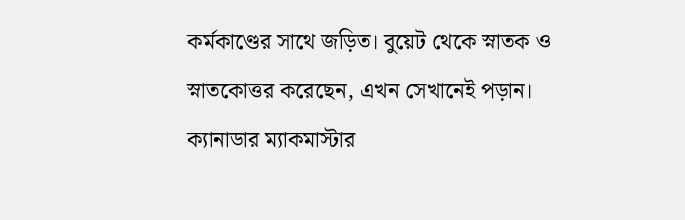কর্মকাণ্ডের সাথে জড়িত। বুয়েট থেকে স্নাতক ও স্নাতকোত্তর করেছেন, এখন সেখানেই পড়ান। ক্যানাডার ম্যাকমাস্টার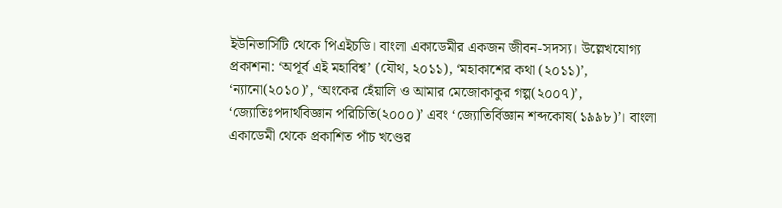ইউনিভার্সিটি থেকে পিএইচডি। বাংলা একাডেমীর একজন জীবন-সদস্য। উল্লেখযোগ্য প্রকাশনা: ‘অপূর্ব এই মহাবিশ্ব’ (যৌথ, ২০১১), ‘মহাকাশের কথা (২০১১)’, ‘ন্যানো(২০১০)’, ‘অংকের হেঁয়ালি ও আমার মেজোকাকুর গল্প(২০০৭)’, ‘জ্যোতিঃপদার্থবিজ্ঞান পরিচিতি(২০০০)’ এবং ‘জ্যোতির্বিজ্ঞান শব্দকোষ(১৯৯৮)’। বাংলা একাডেমী থেকে প্রকাশিত পাঁচ খণ্ডের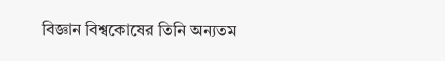বিজ্ঞান বিশ্বকোষের তিনি অন্যতম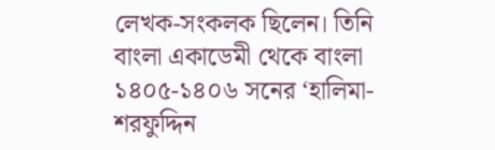লেখক-সংকলক ছিলেন। তিনি বাংলা একাডেমী থেকে বাংলা ১৪০৫-১৪০৬ সনের ‘হালিমা-শরফুদ্দিন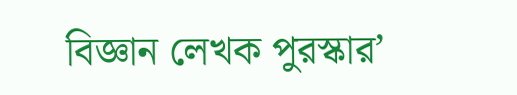বিজ্ঞান লেখক পুরস্কার’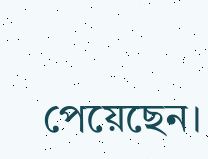পেয়েছেন।